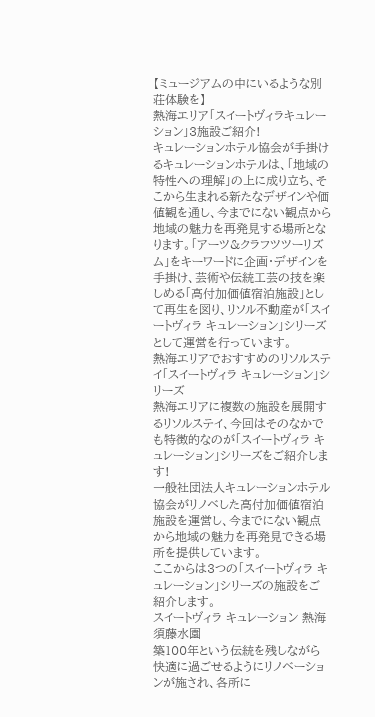【ミュージアムの中にいるような別荘体験を】
熱海エリア「スイートヴィラキュレーション」3施設ご紹介!
キュレーションホテル協会が手掛けるキュレーションホテルは、「地域の特性への理解」の上に成り立ち、そこから生まれる新たなデザインや価値観を通し、今までにない観点から地域の魅力を再発見する場所となります。「アーツ&クラフツツーリズム」をキーワードに企画・デザインを手掛け、芸術や伝統工芸の技を楽しめる「高付加価値宿泊施設」として再生を図り、リソル不動産が「スイートヴィラ キュレーション」シリーズとして運営を行っています。
熱海エリアでおすすめのリソルステイ「スイートヴィラ キュレーション」シリーズ
熱海エリアに複数の施設を展開するリソルステイ、今回はそのなかでも特徴的なのが「スイートヴィラ キュレーション」シリーズをご紹介します!
一般社団法人キュレーションホテル協会がリノベした高付加価値宿泊施設を運営し、今までにない観点から地域の魅力を再発見できる場所を提供しています。
ここからは3つの「スイートヴィラ キュレーション」シリーズの施設をご紹介します。
スイートヴィラ キュレーション 熱海 須藤水園
築100年という伝統を残しながら快適に過ごせるようにリノベーションが施され、各所に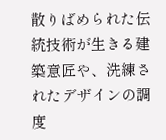散りばめられた伝統技術が生きる建築意匠や、洗練されたデザインの調度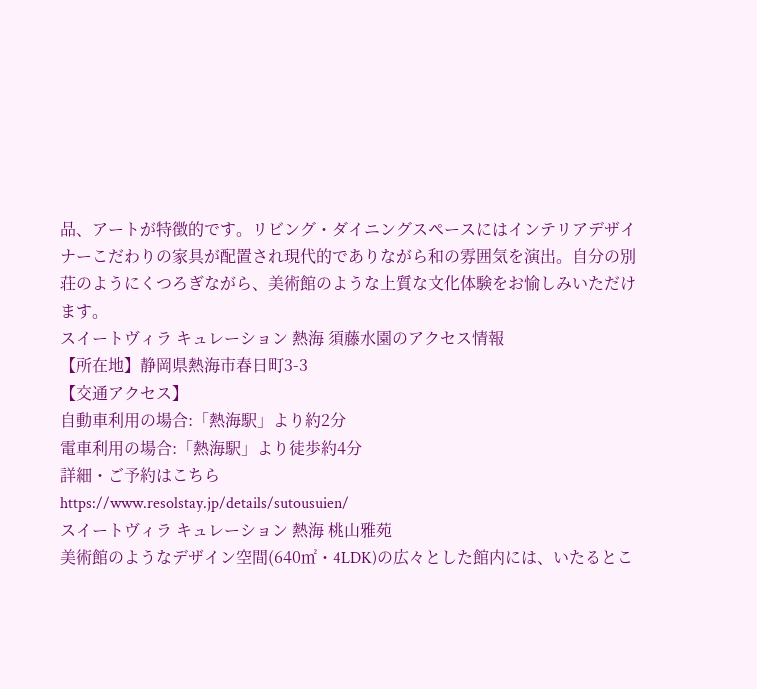品、アートが特徴的です。リビング・ダイニングスペースにはインテリアデザイナーこだわりの家具が配置され現代的でありながら和の雰囲気を演出。自分の別荘のようにくつろぎながら、美術館のような上質な文化体験をお愉しみいただけます。
スイートヴィラ キュレーション 熱海 須藤水園のアクセス情報
【所在地】静岡県熱海市春日町3-3
【交通アクセス】
自動車利用の場合:「熱海駅」より約2分
電車利用の場合:「熱海駅」より徒歩約4分
詳細・ご予約はこちら
https://www.resolstay.jp/details/sutousuien/
スイートヴィラ キュレーション 熱海 桃山雅苑
美術館のようなデザイン空間(640㎡・4LDK)の広々とした館内には、いたるとこ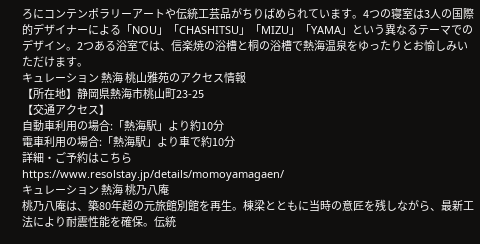ろにコンテンポラリーアートや伝統工芸品がちりばめられています。4つの寝室は3人の国際的デザイナーによる「NOU」「CHASHITSU」「MIZU」「YAMA」という異なるテーマでのデザイン。2つある浴室では、信楽焼の浴槽と桐の浴槽で熱海温泉をゆったりとお愉しみいただけます。
キュレーション 熱海 桃山雅苑のアクセス情報
【所在地】静岡県熱海市桃山町23-25
【交通アクセス】
自動車利用の場合:「熱海駅」より約10分
電車利用の場合:「熱海駅」より車で約10分
詳細・ご予約はこちら
https://www.resolstay.jp/details/momoyamagaen/
キュレーション 熱海 桃乃八庵
桃乃八庵は、築80年超の元旅館別館を再生。棟梁とともに当時の意匠を残しながら、最新工法により耐震性能を確保。伝統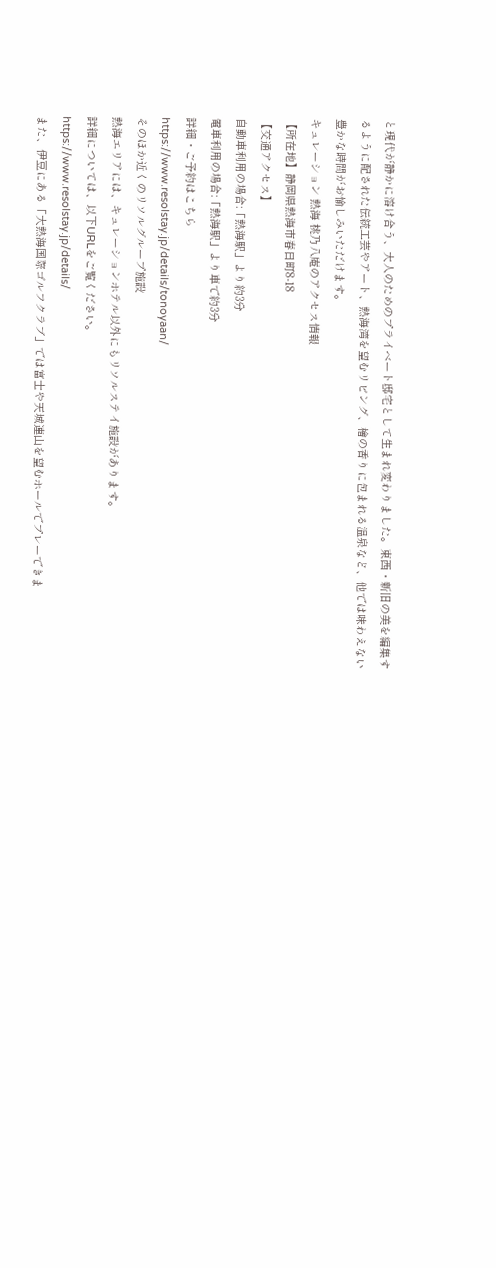と現代が静かに溶け合う、大人のためのプライベート邸宅として生まれ変わりました。東西・新旧の美を編集するように配された伝統工芸やアート、熱海湾を望むリビング、檜の香りに包まれる温泉など、他では味わえない豊かな時間がお愉しみいただけます。
キュレーション 熱海 桃乃八庵のアクセス情報
【所在地】静岡県熱海市春日町8-18
【交通アクセス】
自動車利用の場合:「熱海駅」より約3分
電車利用の場合:「熱海駅」より車で約3分
詳細・ご予約はこちら
https://www.resolstay.jp/details/tonoyaan/
そのほか近くのリソルグループ施設
熱海エリアには、キュレーションホテル以外にもリソルステイ施設があります。
詳細については、以下URLをご覧ください。
https://www.resolstay.jp/details/
また、伊豆にある「大熱海国際ゴルフクラブ」では富士や天城連山を望むホールでプレーできま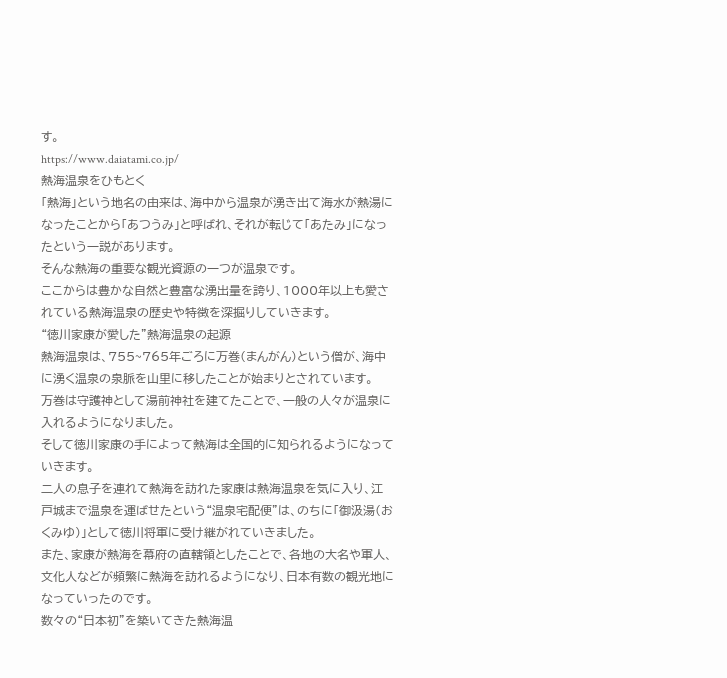す。
https://www.daiatami.co.jp/
熱海温泉をひもとく
「熱海」という地名の由来は、海中から温泉が湧き出て海水が熱湯になったことから「あつうみ」と呼ばれ、それが転じて「あたみ」になったという一説があります。
そんな熱海の重要な観光資源の一つが温泉です。
ここからは豊かな自然と豊富な湧出量を誇り、1000年以上も愛されている熱海温泉の歴史や特徴を深掘りしていきます。
“徳川家康が愛した”熱海温泉の起源
熱海温泉は、755~765年ごろに万巻(まんがん)という僧が、海中に湧く温泉の泉脈を山里に移したことが始まりとされています。
万巻は守護神として湯前神社を建てたことで、一般の人々が温泉に入れるようになりました。
そして徳川家康の手によって熱海は全国的に知られるようになっていきます。
二人の息子を連れて熱海を訪れた家康は熱海温泉を気に入り、江戸城まで温泉を運ばせたという“温泉宅配便”は、のちに「御汲湯(おくみゆ)」として徳川将軍に受け継がれていきました。
また、家康が熱海を幕府の直轄領としたことで、各地の大名や軍人、文化人などが頻繁に熱海を訪れるようになり、日本有数の観光地になっていったのです。
数々の“日本初”を築いてきた熱海温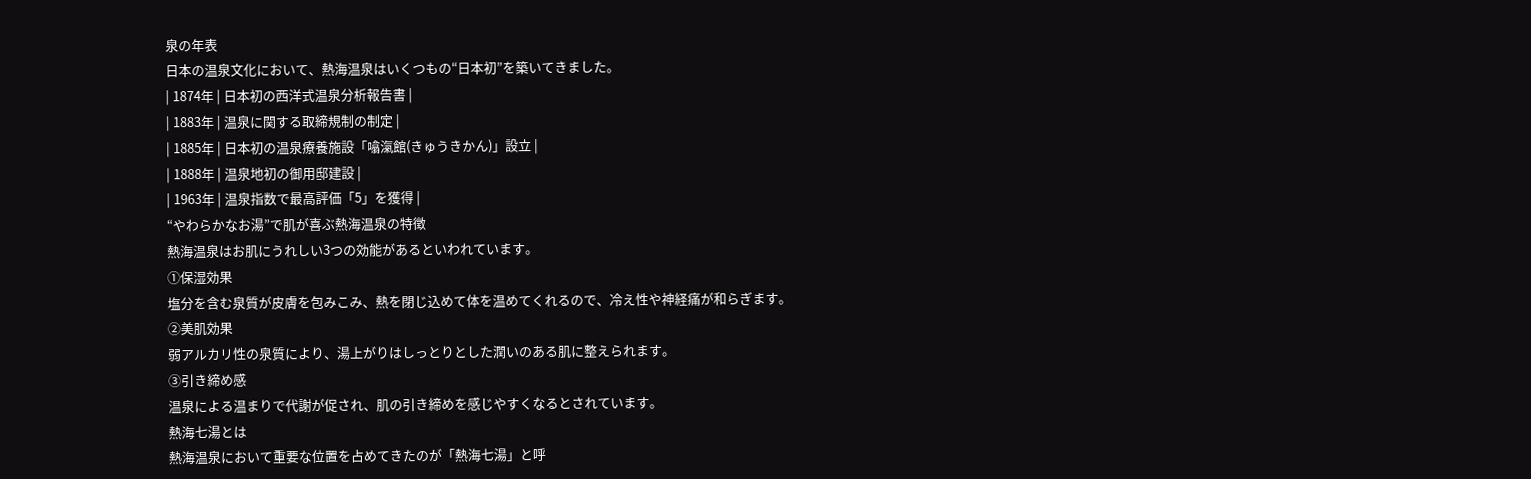泉の年表
日本の温泉文化において、熱海温泉はいくつもの“日本初”を築いてきました。
| 1874年 | 日本初の西洋式温泉分析報告書 |
| 1883年 | 温泉に関する取締規制の制定 |
| 1885年 | 日本初の温泉療養施設「噏滊館(きゅうきかん)」設立 |
| 1888年 | 温泉地初の御用邸建設 |
| 1963年 | 温泉指数で最高評価「5」を獲得 |
“やわらかなお湯”で肌が喜ぶ熱海温泉の特徴
熱海温泉はお肌にうれしい3つの効能があるといわれています。
①保湿効果
塩分を含む泉質が皮膚を包みこみ、熱を閉じ込めて体を温めてくれるので、冷え性や神経痛が和らぎます。
②美肌効果
弱アルカリ性の泉質により、湯上がりはしっとりとした潤いのある肌に整えられます。
③引き締め感
温泉による温まりで代謝が促され、肌の引き締めを感じやすくなるとされています。
熱海七湯とは
熱海温泉において重要な位置を占めてきたのが「熱海七湯」と呼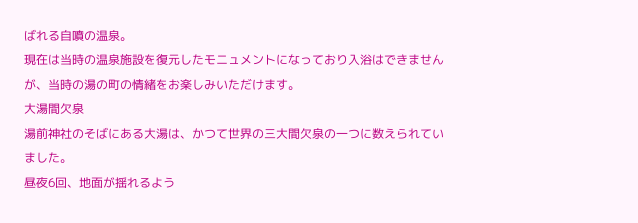ばれる自噴の温泉。
現在は当時の温泉施設を復元したモニュメントになっており入浴はできませんが、当時の湯の町の情緒をお楽しみいただけます。
大湯間欠泉
湯前神社のそばにある大湯は、かつて世界の三大間欠泉の一つに数えられていました。
昼夜6回、地面が揺れるよう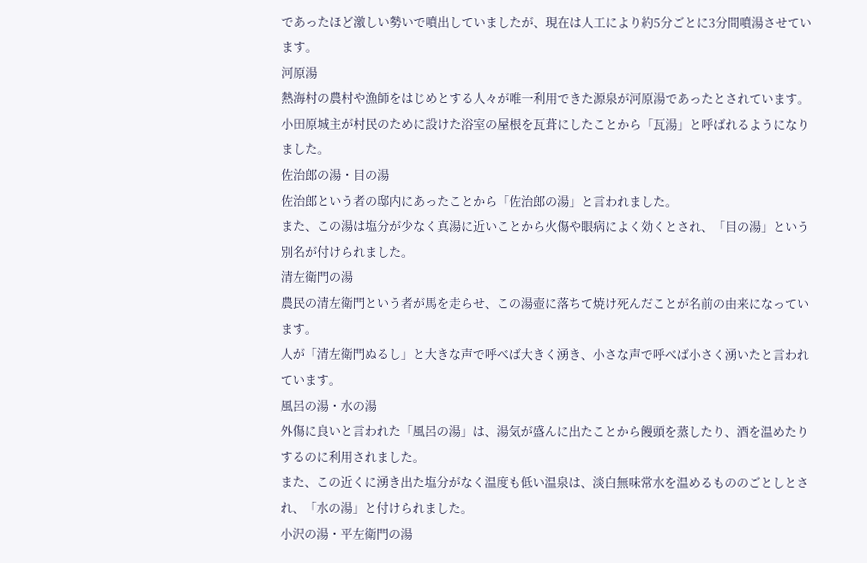であったほど激しい勢いで噴出していましたが、現在は人工により約5分ごとに3分間噴湯させています。
河原湯
熱海村の農村や漁師をはじめとする人々が唯一利用できた源泉が河原湯であったとされています。
小田原城主が村民のために設けた浴室の屋根を瓦葺にしたことから「瓦湯」と呼ばれるようになりました。
佐治郎の湯・目の湯
佐治郎という者の邸内にあったことから「佐治郎の湯」と言われました。
また、この湯は塩分が少なく真湯に近いことから火傷や眼病によく効くとされ、「目の湯」という別名が付けられました。
清左衛門の湯
農民の清左衛門という者が馬を走らせ、この湯壺に落ちて焼け死んだことが名前の由来になっています。
人が「清左衛門ぬるし」と大きな声で呼べば大きく湧き、小さな声で呼べば小さく湧いたと言われています。
風呂の湯・水の湯
外傷に良いと言われた「風呂の湯」は、湯気が盛んに出たことから饅頭を蒸したり、酒を温めたりするのに利用されました。
また、この近くに湧き出た塩分がなく温度も低い温泉は、淡白無味常水を温めるもののごとしとされ、「水の湯」と付けられました。
小沢の湯・平左衛門の湯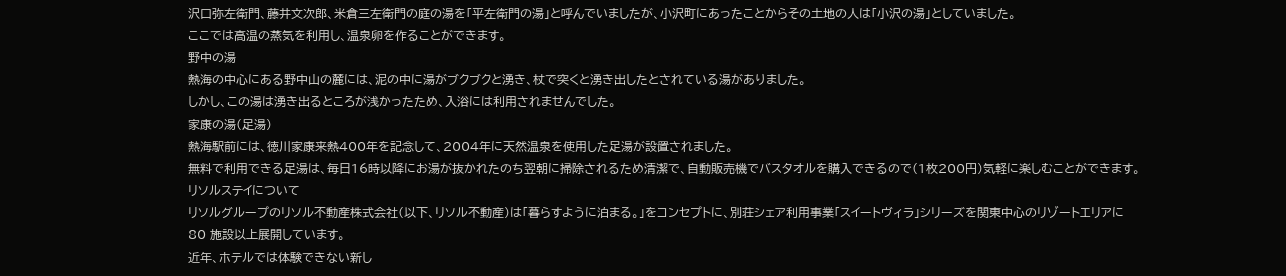沢口弥左衛門、藤井文次郎、米倉三左衛門の庭の湯を「平左衛門の湯」と呼んでいましたが、小沢町にあったことからその土地の人は「小沢の湯」としていました。
ここでは高温の蒸気を利用し、温泉卵を作ることができます。
野中の湯
熱海の中心にある野中山の麓には、泥の中に湯がブクブクと湧き、杖で突くと湧き出したとされている湯がありました。
しかし、この湯は湧き出るところが浅かったため、入浴には利用されませんでした。
家康の湯(足湯)
熱海駅前には、徳川家康来熱400年を記念して、2004年に天然温泉を使用した足湯が設置されました。
無料で利用できる足湯は、毎日16時以降にお湯が抜かれたのち翌朝に掃除されるため清潔で、自動販売機でバスタオルを購入できるので(1枚200円)気軽に楽しむことができます。
リソルステイについて
リソルグループのリソル不動産株式会社(以下、リソル不動産)は「暮らすように泊まる。」をコンセプトに、別荘シェア利用事業「スイートヴィラ」シリーズを関東中心のリゾートエリアに
80 施設以上展開しています。
近年、ホテルでは体験できない新し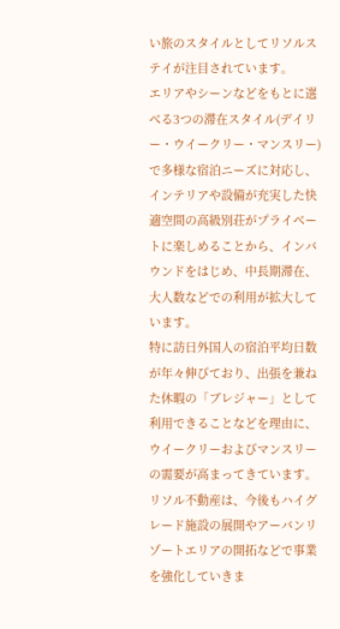い旅のスタイルとしてリソルステイが注目されています。
エリアやシーンなどをもとに選べる3つの滞在スタイル(デイリー・ウイークリー・マンスリー)で多様な宿泊ニーズに対応し、インテリアや設備が充実した快適空間の高級別荘がプライベートに楽しめることから、インバウンドをはじめ、中長期滞在、大人数などでの利用が拡大しています。
特に訪日外国人の宿泊平均日数が年々伸びており、出張を兼ねた休暇の「ブレジャー」として利用できることなどを理由に、ウイークリーおよびマンスリーの需要が高まってきています。
リソル不動産は、今後もハイグレード施設の展開やアーバンリゾートエリアの開拓などで事業を強化していきま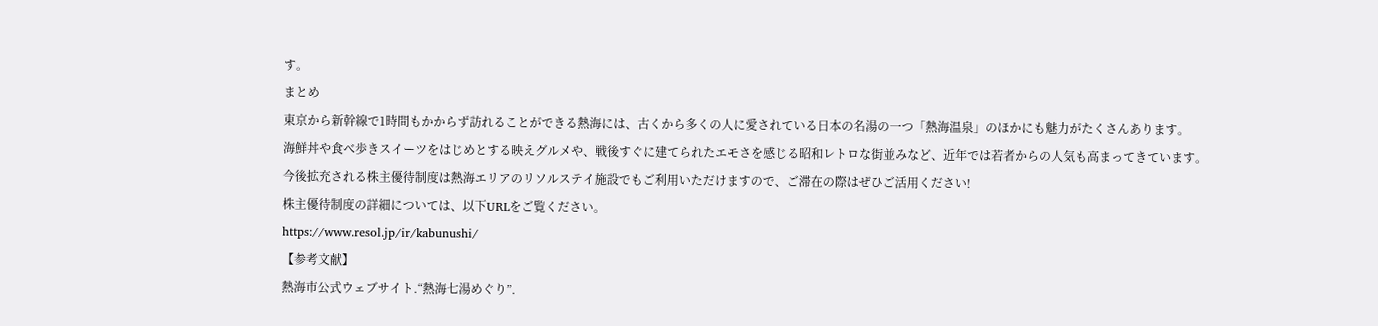す。
まとめ
東京から新幹線で1時間もかからず訪れることができる熱海には、古くから多くの人に愛されている日本の名湯の一つ「熱海温泉」のほかにも魅力がたくさんあります。
海鮮丼や食べ歩きスイーツをはじめとする映えグルメや、戦後すぐに建てられたエモさを感じる昭和レトロな街並みなど、近年では若者からの人気も高まってきています。
今後拡充される株主優待制度は熱海エリアのリソルステイ施設でもご利用いただけますので、ご滞在の際はぜひご活用ください!
株主優待制度の詳細については、以下URLをご覧ください。
https://www.resol.jp/ir/kabunushi/
【参考文献】
熱海市公式ウェブサイト.“熱海七湯めぐり”.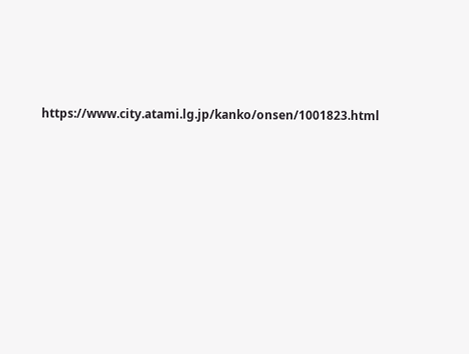https://www.city.atami.lg.jp/kanko/onsen/1001823.html